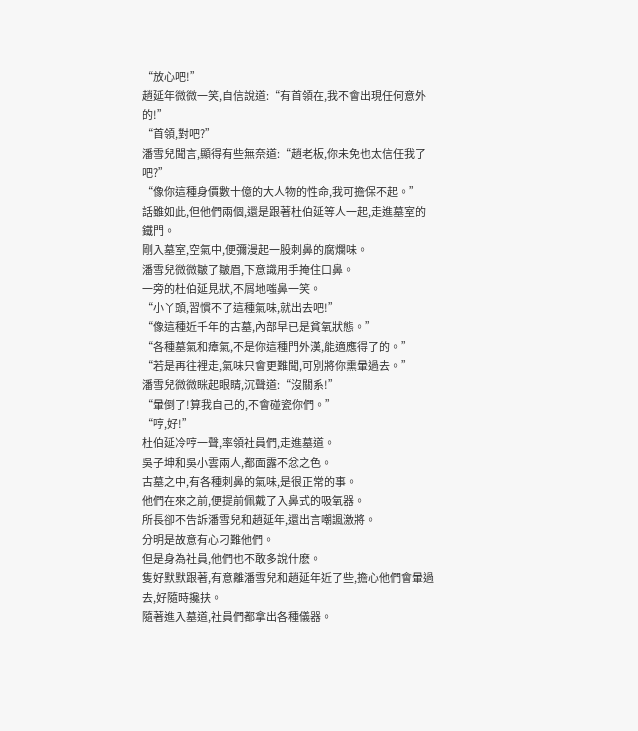“放心吧!”
趙延年微微一笑,自信說道:“有首領在,我不會出現任何意外的!”
“首領,對吧?”
潘雪兒聞言,顯得有些無奈道:“趙老板,你未免也太信任我了吧?”
“像你這種身價數十億的大人物的性命,我可擔保不起。”
話雖如此,但他們兩個,還是跟著杜伯延等人一起,走進墓室的鐵門。
剛入墓室,空氣中,便彌漫起一股刺鼻的腐爛味。
潘雪兒微微皺了皺眉,下意識用手掩住口鼻。
一旁的杜伯延見狀,不屑地嗤鼻一笑。
“小丫頭,習慣不了這種氣味,就出去吧!”
“像這種近千年的古墓,內部早已是貧氧狀態。”
“各種墓氣和瘴氣,不是你這種門外漢,能適應得了的。”
“若是再往裡走,氣味只會更難聞,可別將你熏暈過去。”
潘雪兒微微眯起眼睛,沉聲道:“沒關系!”
“暈倒了!算我自己的,不會碰瓷你們。”
“哼,好!”
杜伯延冷哼一聲,率領社員們,走進墓道。
吳子坤和吳小雲兩人,都面露不忿之色。
古墓之中,有各種刺鼻的氣味,是很正常的事。
他們在來之前,便提前佩戴了入鼻式的吸氧器。
所長卻不告訴潘雪兒和趙延年,還出言嘲諷激將。
分明是故意有心刁難他們。
但是身為社員,他們也不敢多說什麽。
隻好默默跟著,有意離潘雪兒和趙延年近了些,擔心他們會暈過去,好隨時攙扶。
隨著進入墓道,社員們都拿出各種儀器。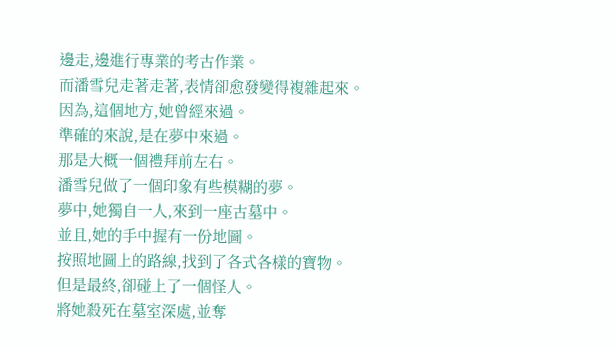邊走,邊進行專業的考古作業。
而潘雪兒走著走著,表情卻愈發變得複雜起來。
因為,這個地方,她曾經來過。
準確的來說,是在夢中來過。
那是大概一個禮拜前左右。
潘雪兒做了一個印象有些模糊的夢。
夢中,她獨自一人,來到一座古墓中。
並且,她的手中握有一份地圖。
按照地圖上的路線,找到了各式各樣的寶物。
但是最終,卻碰上了一個怪人。
將她殺死在墓室深處,並奪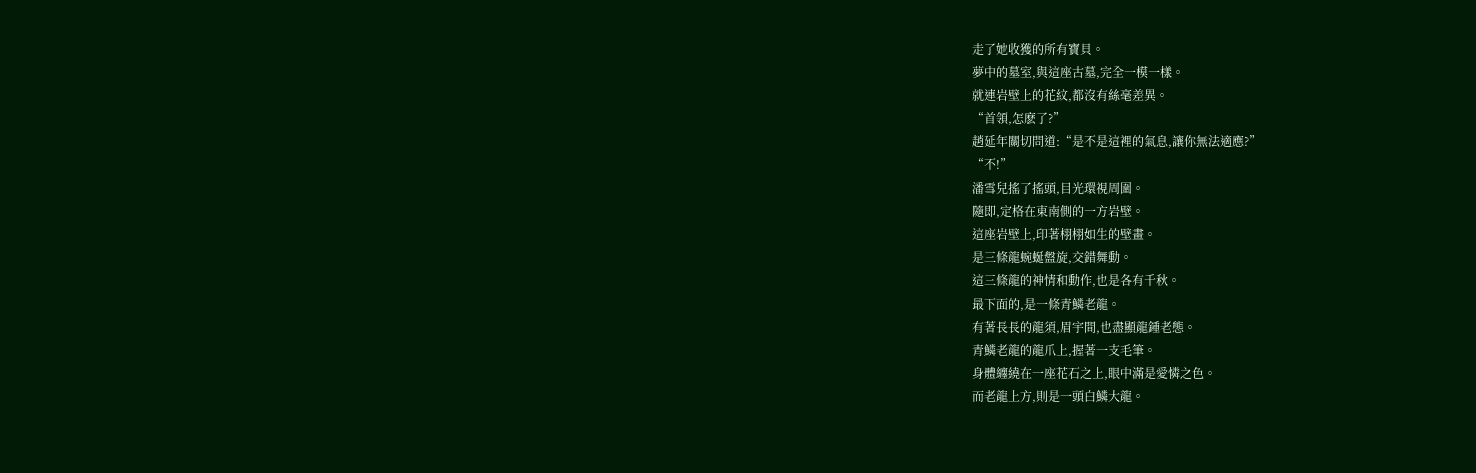走了她收獲的所有寶貝。
夢中的墓室,與這座古墓,完全一模一樣。
就連岩壁上的花紋,都沒有絲毫差異。
“首領,怎麽了?”
趙延年關切問道:“是不是這裡的氣息,讓你無法適應?”
“不!”
潘雪兒搖了搖頭,目光環視周圍。
隨即,定格在東南側的一方岩壁。
這座岩壁上,印著栩栩如生的壁畫。
是三條龍蜿蜒盤旋,交錯舞動。
這三條龍的神情和動作,也是各有千秋。
最下面的,是一條青鱗老龍。
有著長長的龍須,眉宇間,也盡顯龍鍾老態。
青鱗老龍的龍爪上,握著一支毛筆。
身體纏繞在一座花石之上,眼中滿是愛憐之色。
而老龍上方,則是一頭白鱗大龍。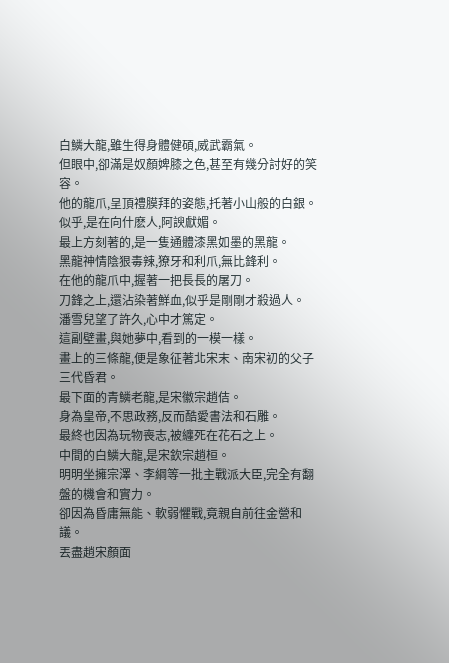白鱗大龍,雖生得身體健碩,威武霸氣。
但眼中,卻滿是奴顏婢膝之色,甚至有幾分討好的笑容。
他的龍爪,呈頂禮膜拜的姿態,托著小山般的白銀。
似乎,是在向什麽人,阿諛獻媚。
最上方刻著的,是一隻通體漆黑如墨的黑龍。
黑龍神情陰狠毒辣,獠牙和利爪,無比鋒利。
在他的龍爪中,握著一把長長的屠刀。
刀鋒之上,還沾染著鮮血,似乎是剛剛才殺過人。
潘雪兒望了許久,心中才篤定。
這副壁畫,與她夢中,看到的一模一樣。
畫上的三條龍,便是象征著北宋末、南宋初的父子三代昏君。
最下面的青鱗老龍,是宋徽宗趙佶。
身為皇帝,不思政務,反而酷愛書法和石雕。
最終也因為玩物喪志,被纏死在花石之上。
中間的白鱗大龍,是宋欽宗趙桓。
明明坐擁宗澤、李綱等一批主戰派大臣,完全有翻盤的機會和實力。
卻因為昏庸無能、軟弱懼戰,竟親自前往金營和議。
丟盡趙宋顏面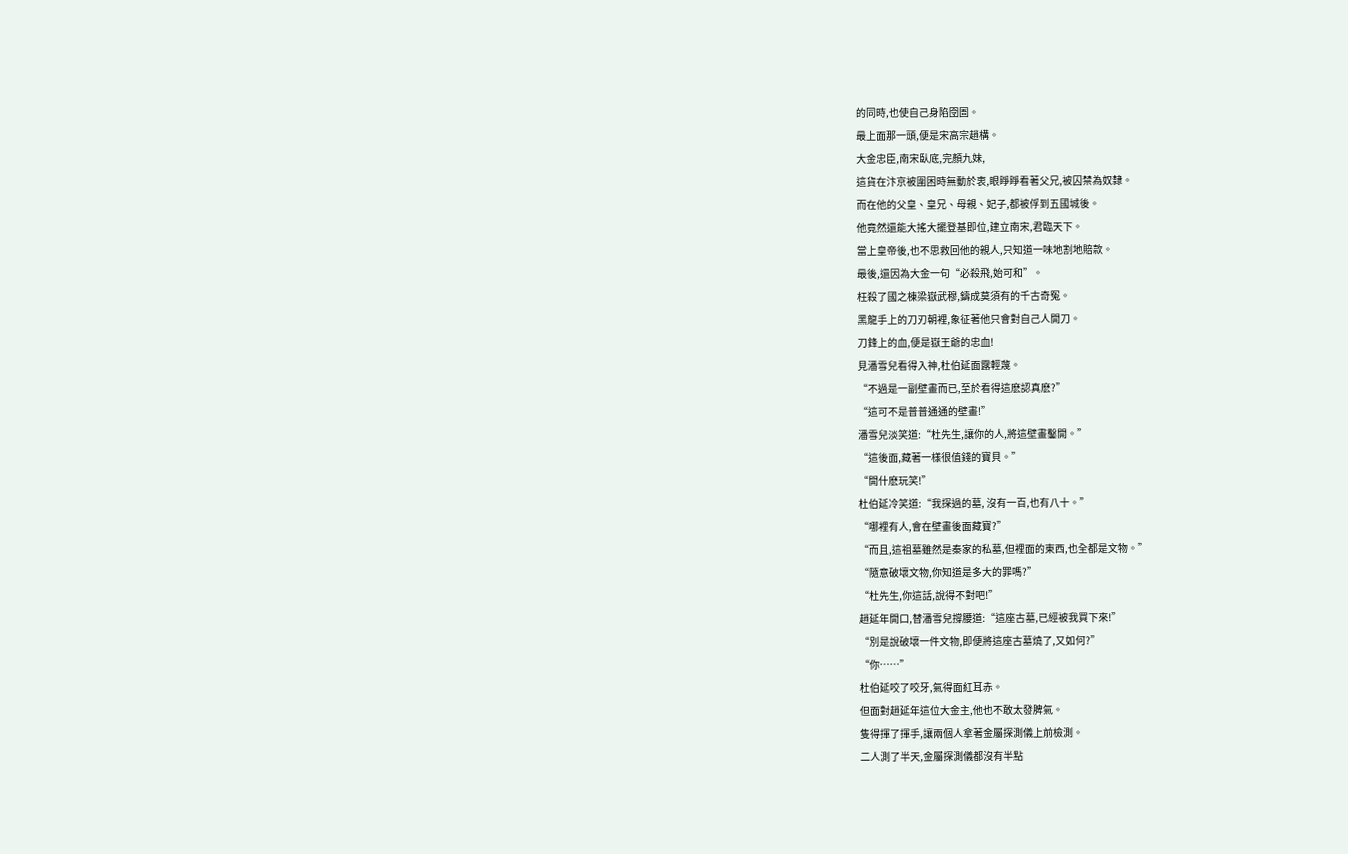的同時,也使自己身陷囹圄。
最上面那一頭,便是宋高宗趙構。
大金忠臣,南宋臥底,完顏九妹,
這貨在汴京被圍困時無動於衷,眼睜睜看著父兄,被囚禁為奴隸。
而在他的父皇、皇兄、母親、妃子,都被俘到五國城後。
他竟然還能大搖大擺登基即位,建立南宋,君臨天下。
當上皇帝後,也不思救回他的親人,只知道一味地割地賠款。
最後,還因為大金一句“必殺飛,始可和”。
枉殺了國之棟梁嶽武穆,鑄成莫須有的千古奇冤。
黑龍手上的刀刃朝裡,象征著他只會對自己人開刀。
刀鋒上的血,便是嶽王爺的忠血!
見潘雪兒看得入神,杜伯延面露輕蔑。
“不過是一副壁畫而已,至於看得這麽認真麽?”
“這可不是普普通通的壁畫!”
潘雪兒淡笑道:“杜先生,讓你的人,將這壁畫鑿開。”
“這後面,藏著一樣很值錢的寶貝。”
“開什麽玩笑!”
杜伯延冷笑道:“我探過的墓, 沒有一百,也有八十。”
“哪裡有人,會在壁畫後面藏寶?”
“而且,這祖墓雖然是秦家的私墓,但裡面的東西,也全都是文物。”
“隨意破壞文物,你知道是多大的罪嗎?”
“杜先生,你這話,說得不對吧!”
趙延年開口,替潘雪兒撐腰道:“這座古墓,已經被我買下來!”
“別是說破壞一件文物,即便將這座古墓燒了,又如何?”
“你……”
杜伯延咬了咬牙,氣得面紅耳赤。
但面對趙延年這位大金主,他也不敢太發脾氣。
隻得揮了揮手,讓兩個人拿著金屬探測儀上前檢測。
二人測了半天,金屬探測儀都沒有半點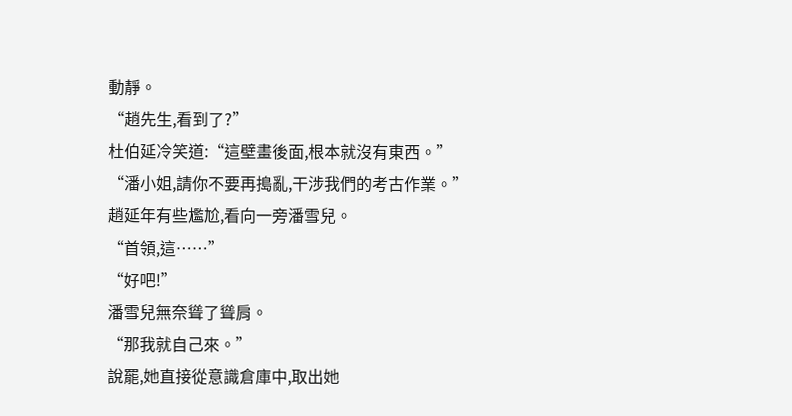動靜。
“趙先生,看到了?”
杜伯延冷笑道:“這壁畫後面,根本就沒有東西。”
“潘小姐,請你不要再搗亂,干涉我們的考古作業。”
趙延年有些尷尬,看向一旁潘雪兒。
“首領,這……”
“好吧!”
潘雪兒無奈聳了聳肩。
“那我就自己來。”
說罷,她直接從意識倉庫中,取出她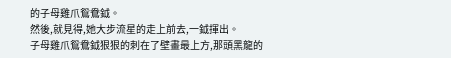的子母雞爪鴛鴦鉞。
然後,就見得,她大步流星的走上前去,一鉞揮出。
子母雞爪鴛鴦鉞狠狠的刺在了壁畫最上方,那頭黑龍的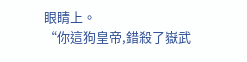眼睛上。
“你這狗皇帝,錯殺了嶽武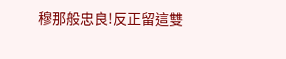穆那般忠良!反正留這雙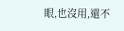眼,也沒用,還不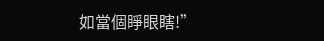如當個睜眼瞎!”